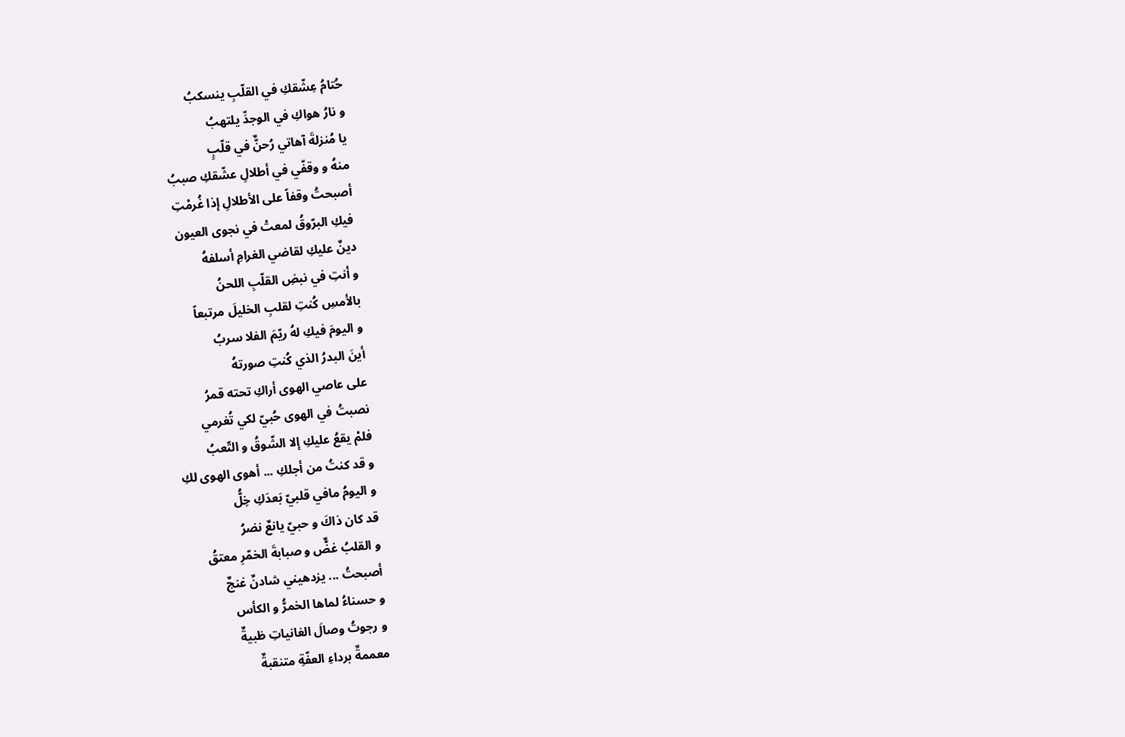حُتامُ عِشّقكِ في القلّبِ ينسكبُ
و نارُ هواكِ في الوجدِّ يلتهبُ
يا مُنزلةَ آهاتي رُحنٌّ في قلّبٍ
منهُ و وقفّي في أطلالِ عشّقكِ صببُ
أصبحتُ وقفاً على الأطلالِ إذا غُرمْتِ
فيكِ البرّوقُ لمعتْ في نجوى العيون
دينٌ عليكِ لقاضي الغرامِ أسلفهُ
و أنتِ في نبضِ القلّبِ اللحنُ
بالأمسِ كُنتِ لقلبِ الخليلَ مرتبعاً
و اليومَ فيكِ لهُ ريّمَ الفلا سربُ
أينَ البدرُ الذي كُنتِ صورتهُ
على عاصي الهوى أراكِ تحته قمرُ
نصبتُ في الهوى حُبيّ لكي تُغرمي
فلمْ يقعُ عليكِ إلا الشّوقُ و التّعبُ
و قد كنتُ من أجلكِ ... أهوى الهوى لكِ
و اليومُ مافي قلبيّ بَعدَكِ خِلُّ
قد كان ذاكَ و حبيّ يانعٌ نضرُ
و القلبُ غضٌّ و صبابةَ الخمّرِ معتقُ
أصبحتُ ... يزدهيني شادنٌ غنجٌ
و حسناءُ لماها الخمرُّ و الكأس
و رجوتُ وصالَ الغانياتِ ظبيةٌ
معممةٌ برداءِ العفّةِ متنقبةٌ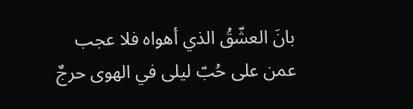بانَ العشّقُ الذي أهواه فلا عجب
عمن على حُبّ ليلى في الهوى حرجٌ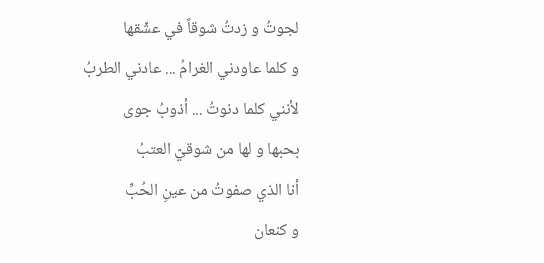لجوتُ و زدتُ شوقاً في عشّقها
و كلما عاودني الغرامُ ... عادني الطربُ
لأنني كلما دنوتُ ... أذوبُ جوى
بحبها و لها من شوقيّ العتبُ
أنا الذي صفوتُ من عينِ الحُبِّ
و كنعان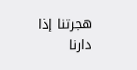هجرتنا إذا دارنا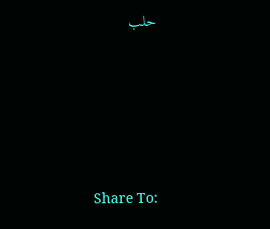حلب






Share To: